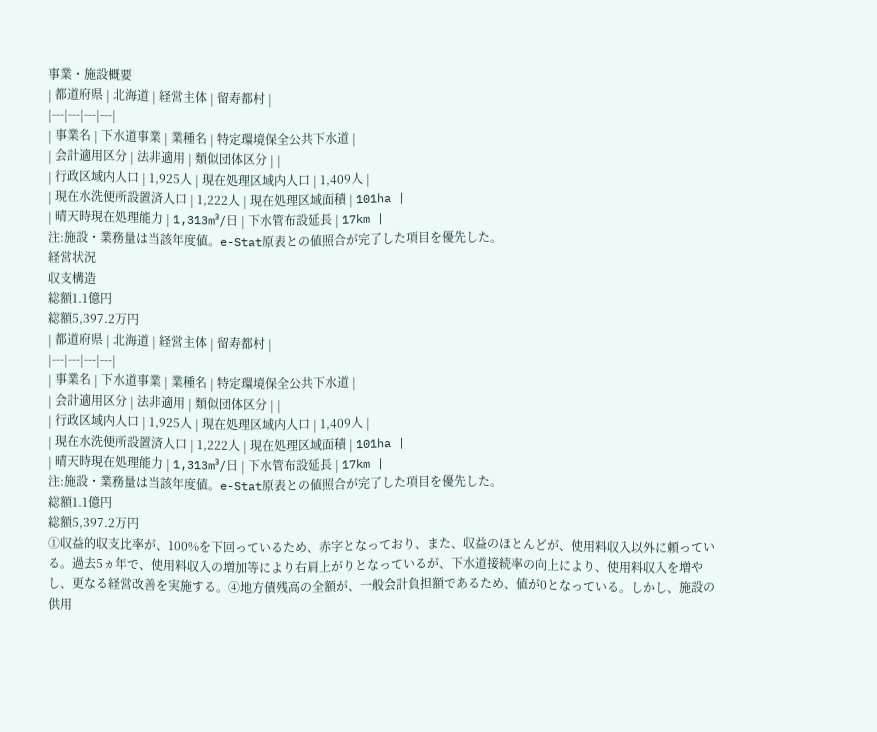事業・施設概要
| 都道府県 | 北海道 | 経営主体 | 留寿都村 |
|---|---|---|---|
| 事業名 | 下水道事業 | 業種名 | 特定環境保全公共下水道 |
| 会計適用区分 | 法非適用 | 類似団体区分 | |
| 行政区域内人口 | 1,925人 | 現在処理区域内人口 | 1,409人 |
| 現在水洗便所設置済人口 | 1,222人 | 現在処理区域面積 | 101ha |
| 晴天時現在処理能力 | 1,313m³/日 | 下水管布設延長 | 17km |
注:施設・業務量は当該年度値。e-Stat原表との値照合が完了した項目を優先した。
経営状況
収支構造
総額1.1億円
総額5,397.2万円
| 都道府県 | 北海道 | 経営主体 | 留寿都村 |
|---|---|---|---|
| 事業名 | 下水道事業 | 業種名 | 特定環境保全公共下水道 |
| 会計適用区分 | 法非適用 | 類似団体区分 | |
| 行政区域内人口 | 1,925人 | 現在処理区域内人口 | 1,409人 |
| 現在水洗便所設置済人口 | 1,222人 | 現在処理区域面積 | 101ha |
| 晴天時現在処理能力 | 1,313m³/日 | 下水管布設延長 | 17km |
注:施設・業務量は当該年度値。e-Stat原表との値照合が完了した項目を優先した。
総額1.1億円
総額5,397.2万円
①収益的収支比率が、100%を下回っているため、赤字となっており、また、収益のほとんどが、使用料収入以外に頼っている。過去5ヵ年で、使用料収入の増加等により右肩上がりとなっているが、下水道接続率の向上により、使用料収入を増やし、更なる経営改善を実施する。④地方債残高の全額が、一般会計負担額であるため、値が0となっている。しかし、施設の供用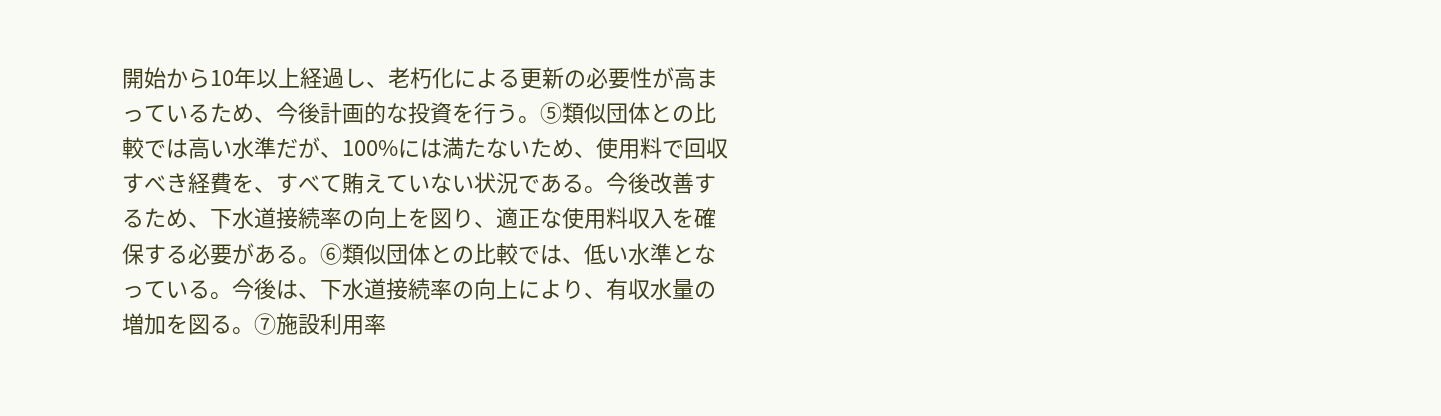開始から10年以上経過し、老朽化による更新の必要性が高まっているため、今後計画的な投資を行う。⑤類似団体との比較では高い水準だが、100%には満たないため、使用料で回収すべき経費を、すべて賄えていない状況である。今後改善するため、下水道接続率の向上を図り、適正な使用料収入を確保する必要がある。⑥類似団体との比較では、低い水準となっている。今後は、下水道接続率の向上により、有収水量の増加を図る。⑦施設利用率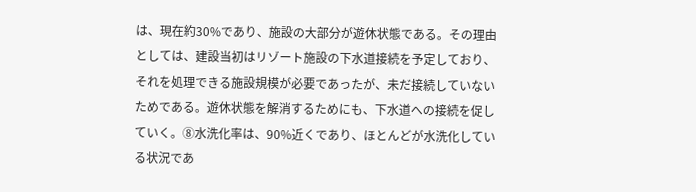は、現在約30%であり、施設の大部分が遊休状態である。その理由としては、建設当初はリゾート施設の下水道接続を予定しており、それを処理できる施設規模が必要であったが、未だ接続していないためである。遊休状態を解消するためにも、下水道への接続を促していく。⑧水洗化率は、90%近くであり、ほとんどが水洗化している状況であ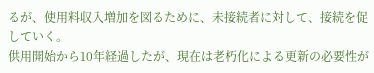るが、使用料収入増加を図るために、未接続者に対して、接続を促していく。
供用開始から10年経過したが、現在は老朽化による更新の必要性が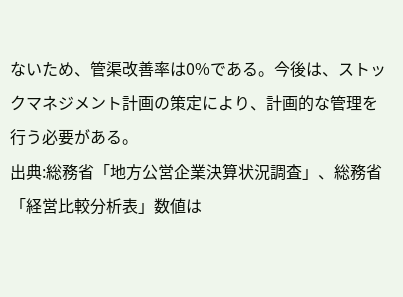ないため、管渠改善率は0%である。今後は、ストックマネジメント計画の策定により、計画的な管理を行う必要がある。
出典:総務省「地方公営企業決算状況調査」、総務省「経営比較分析表」数値は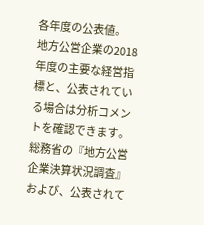各年度の公表値。
地方公営企業の2018年度の主要な経営指標と、公表されている場合は分析コメントを確認できます。
総務省の『地方公営企業決算状況調査』および、公表されて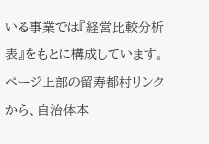いる事業では『経営比較分析表』をもとに構成しています。
ページ上部の留寿都村リンクから、自治体本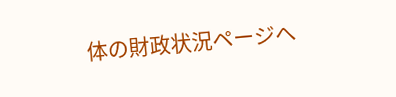体の財政状況ページへ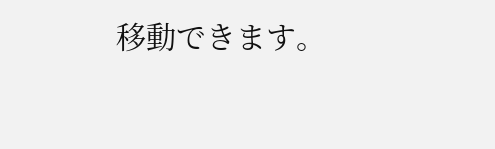移動できます。